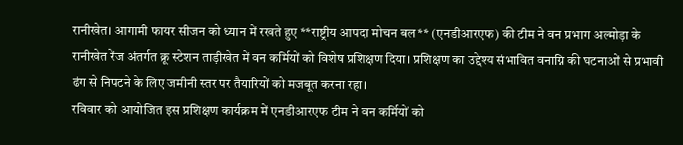रानीखेत। आगामी फायर सीजन को ध्यान में रखते हुए **राष्ट्रीय आपदा मोचन बल** (एनडीआरएफ) की टीम ने वन प्रभाग अल्मोड़ा के रानीखेत रेंज अंतर्गत क्रू स्टेशन ताड़ीखेत में वन कर्मियों को विशेष प्रशिक्षण दिया। प्रशिक्षण का उद्देश्य संभावित वनाग्नि की घटनाओं से प्रभावी ढंग से निपटने के लिए जमीनी स्तर पर तैयारियों को मजबूत करना रहा।
रविवार को आयोजित इस प्रशिक्षण कार्यक्रम में एनडीआरएफ टीम ने वन कर्मियों को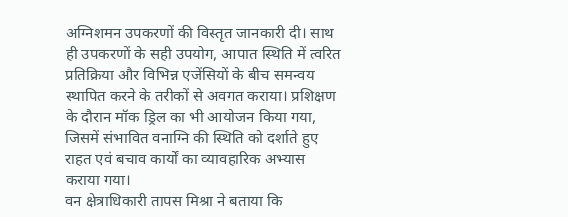अग्निशमन उपकरणों की विस्तृत जानकारी दी। साथ ही उपकरणों के सही उपयोग, आपात स्थिति में त्वरित प्रतिक्रिया और विभिन्न एजेंसियों के बीच समन्वय स्थापित करने के तरीकों से अवगत कराया। प्रशिक्षण के दौरान मॉक ड्रिल का भी आयोजन किया गया, जिसमें संभावित वनाग्नि की स्थिति को दर्शाते हुए राहत एवं बचाव कार्यों का व्यावहारिक अभ्यास कराया गया।
वन क्षेत्राधिकारी तापस मिश्रा ने बताया कि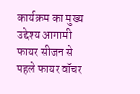कार्यक्रम का मुख्य उद्देश्य आगामी फायर सीजन से पहले फायर वॉचर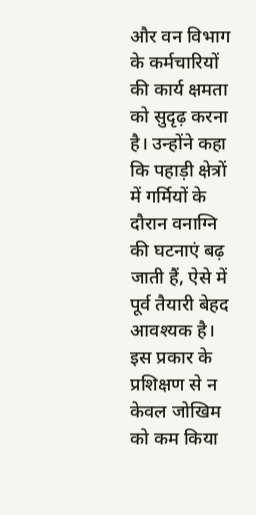और वन विभाग के कर्मचारियों की कार्य क्षमता को सुदृढ़ करना है। उन्होंने कहा कि पहाड़ी क्षेत्रों में गर्मियों के दौरान वनाग्नि की घटनाएं बढ़ जाती हैं, ऐसे में पूर्व तैयारी बेहद आवश्यक है। इस प्रकार के प्रशिक्षण से न केवल जोखिम को कम किया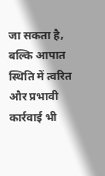जा सकता है, बल्कि आपात स्थिति में त्वरित और प्रभावी कार्रवाई भी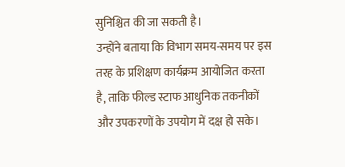सुनिश्चित की जा सकती है।
उन्होंने बताया कि विभाग समय-समय पर इस तरह के प्रशिक्षण कार्यक्रम आयोजित करता है, ताकि फील्ड स्टाफ आधुनिक तकनीकों और उपकरणों के उपयोग में दक्ष हो सके।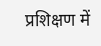प्रशिक्षण में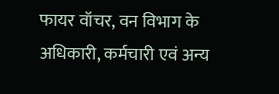फायर वॉचर, वन विभाग के अधिकारी, कर्मचारी एवं अन्य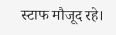स्टाफ मौजूद रहे।